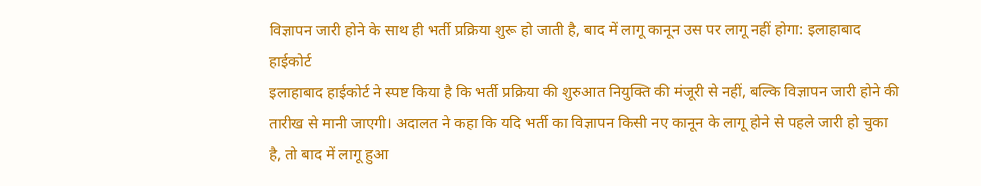विज्ञापन जारी होने के साथ ही भर्ती प्रक्रिया शुरू हो जाती है, बाद में लागू कानून उस पर लागू नहीं होगा: इलाहाबाद हाईकोर्ट
इलाहाबाद हाईकोर्ट ने स्पष्ट किया है कि भर्ती प्रक्रिया की शुरुआत नियुक्ति की मंजूरी से नहीं, बल्कि विज्ञापन जारी होने की तारीख से मानी जाएगी। अदालत ने कहा कि यदि भर्ती का विज्ञापन किसी नए कानून के लागू होने से पहले जारी हो चुका है, तो बाद में लागू हुआ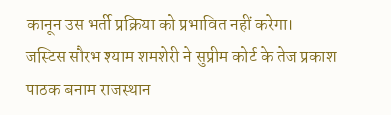कानून उस भर्ती प्रक्रिया को प्रभावित नहीं करेगा।
जस्टिस सौरभ श्याम शमशेरी ने सुप्रीम कोर्ट के तेज प्रकाश पाठक बनाम राजस्थान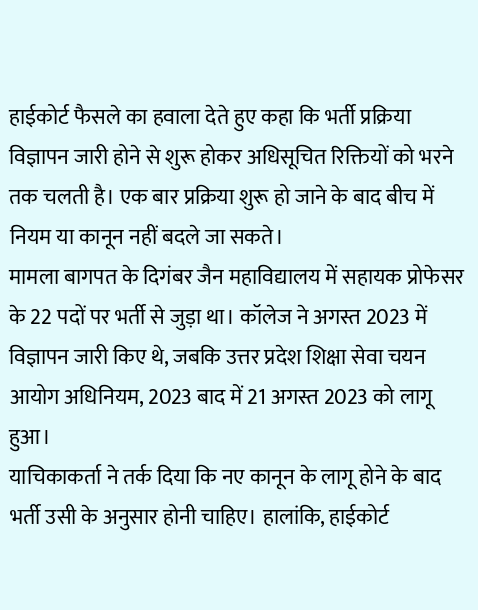हाईकोर्ट फैसले का हवाला देते हुए कहा कि भर्ती प्रक्रिया विज्ञापन जारी होने से शुरू होकर अधिसूचित रिक्तियों को भरने तक चलती है। एक बार प्रक्रिया शुरू हो जाने के बाद बीच में नियम या कानून नहीं बदले जा सकते।
मामला बागपत के दिगंबर जैन महाविद्यालय में सहायक प्रोफेसर के 22 पदों पर भर्ती से जुड़ा था। कॉलेज ने अगस्त 2023 में विज्ञापन जारी किए थे, जबकि उत्तर प्रदेश शिक्षा सेवा चयन आयोग अधिनियम, 2023 बाद में 21 अगस्त 2023 को लागू हुआ।
याचिकाकर्ता ने तर्क दिया कि नए कानून के लागू होने के बाद भर्ती उसी के अनुसार होनी चाहिए। हालांकि, हाईकोर्ट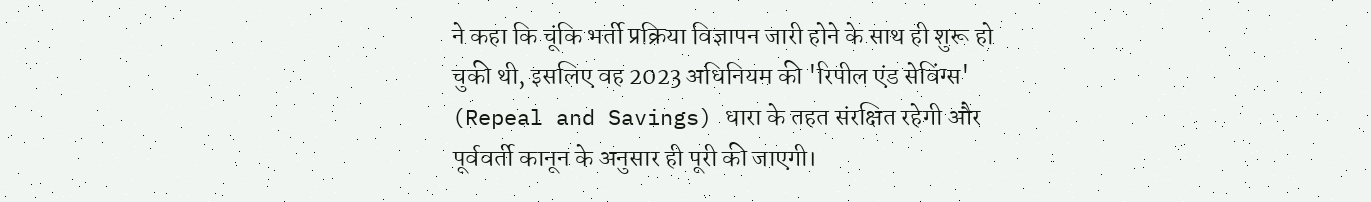ने कहा कि चूंकि भर्ती प्रक्रिया विज्ञापन जारी होने के साथ ही शुरू हो चुकी थी, इसलिए वह 2023 अधिनियम की 'रिपील एंड सेविंग्स' (Repeal and Savings) धारा के तहत संरक्षित रहेगी और पूर्ववर्ती कानून के अनुसार ही पूरी की जाएगी।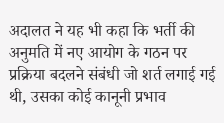अदालत ने यह भी कहा कि भर्ती की अनुमति में नए आयोग के गठन पर प्रक्रिया बदलने संबंधी जो शर्त लगाई गई थी, उसका कोई कानूनी प्रभाव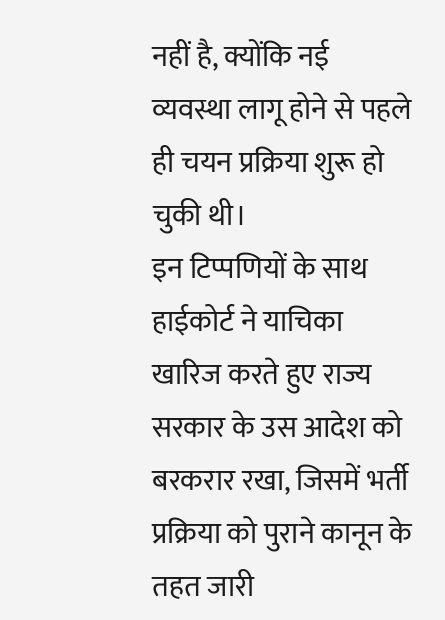नहीं है, क्योंकि नई व्यवस्था लागू होने से पहले ही चयन प्रक्रिया शुरू हो चुकी थी।
इन टिप्पणियों के साथ हाईकोर्ट ने याचिका खारिज करते हुए राज्य सरकार के उस आदेश को बरकरार रखा, जिसमें भर्ती प्रक्रिया को पुराने कानून के तहत जारी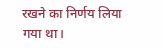रखने का निर्णय लिया गया था।